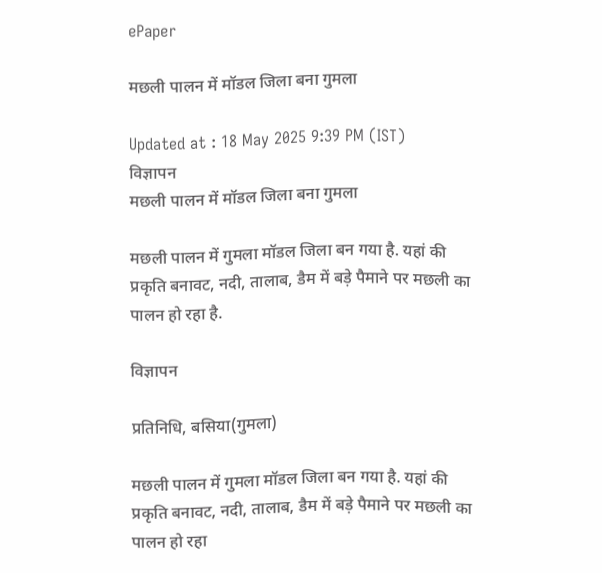ePaper

मछली पालन में मॉडल जिला बना गुमला

Updated at : 18 May 2025 9:39 PM (IST)
विज्ञापन
मछली पालन में मॉडल जिला बना गुमला

मछली पालन में गुमला मॉडल जिला बन गया है. यहां की प्रकृति बनावट, नदी, तालाब, डैम में बड़े पैमाने पर मछली का पालन हो रहा है.

विज्ञापन

प्रतिनिधि, बसिया(गुमला)

मछली पालन में गुमला मॉडल जिला बन गया है. यहां की प्रकृति बनावट, नदी, तालाब, डैम में बड़े पैमाने पर मछली का पालन हो रहा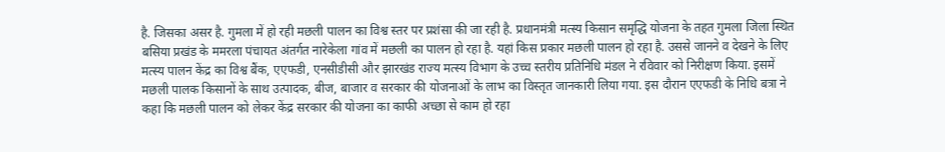है. जिसका असर है. गुमला में हो रही मछली पालन का विश्व स्तर पर प्रशंसा की जा रही है. प्रधानमंत्री मत्स्य किसान समृद्धि योजना के तहत गुमला जिला स्थित बसिया प्रखंड के ममरला पंचायत अंतर्गत नारेकेला गांव में मछली का पालन हो रहा है. यहां किस प्रकार मछली पालन हो रहा है. उससे जानने व देखने के लिए मत्स्य पालन केंद्र का विश्व बैंक, एएफडी, एनसीडीसी और झारखंड राज्य मत्स्य विभाग के उच्च स्तरीय प्रतिनिधि मंडल ने रविवार को निरीक्षण किया. इसमें मछली पालक किसानों के साथ उत्पादक, बीज, बाजार व सरकार की योजनाओं के लाभ का विस्तृत जानकारी लिया गया. इस दौरान एएफडी के निधि बत्रा ने कहा कि मछली पालन को लेकर केंद्र सरकार की योजना का काफी अच्छा से काम हो रहा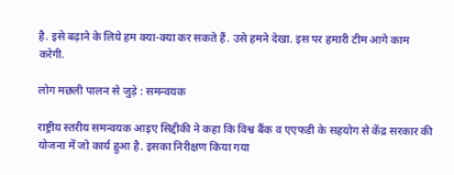है. इसे बढ़ाने के लिये हम क्या-क्या कर सकते हैं. उसे हमने देखा. इस पर हमारी टीम आगे काम करेगी.

लोग मछली पालन से जुड़े : समन्वयक

राष्ट्रीय स्तरीय समन्वयक आइए सिद्दीकी ने कहा कि विश्व बैंक व एएफडी के सहयोग से केंद्र सरकार की योजना में जो कार्य हुआ है. इसका निरीक्षण किया गया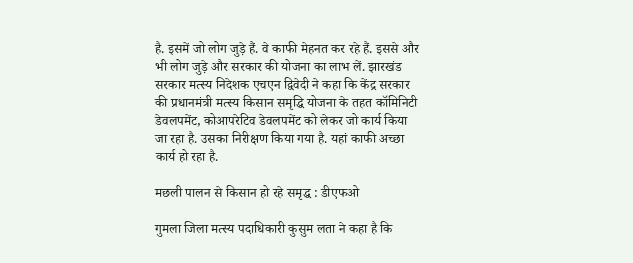है. इसमें जो लोग जुड़े हैं. वे काफी मेहनत कर रहे हैं. इससे और भी लोग जुड़े और सरकार की योजना का लाभ लें. झारखंड सरकार मत्स्य निदेशक एचएन द्विवेदी ने कहा कि केंद्र सरकार की प्रधानमंत्री मत्स्य किसान समृद्धि योजना के तहत कॉमिनिटी डेवलपमेंट, कोआपरेटिव डेवलपमेंट को लेकर जो कार्य किया जा रहा है. उसका निरीक्षण किया गया है. यहां काफी अच्छा कार्य हो रहा है.

मछली पालन से किसान हो रहे समृद्ध : डीएफओ

गुमला जिला मत्स्य पदाधिकारी कुसुम लता ने कहा है कि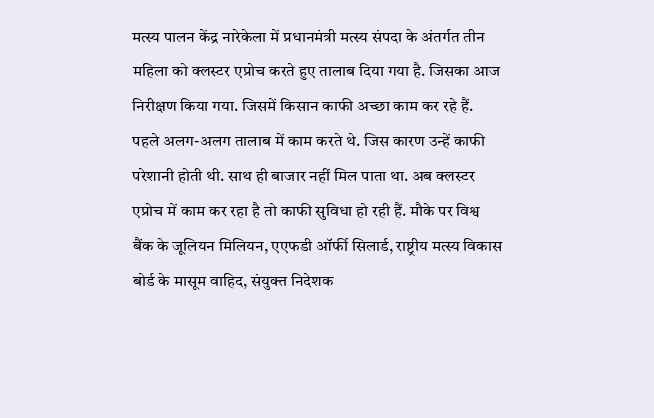मत्स्य पालन केंद्र नारेकेला में प्रधानमंत्री मत्स्य संपदा के अंतर्गत तीन महिला को क्लस्टर एप्रोच करते हुए तालाब दिया गया है. जिसका आज निरीक्षण किया गया. जिसमें किसान काफी अच्छा काम कर रहे हैं. पहले अलग-अलग तालाब में काम करते थे. जिस कारण उन्हें काफी परेशानी होती थी. साथ ही बाजार नहीं मिल पाता था. अब क्लस्टर एप्रोच में काम कर रहा है तो काफी सुविधा हो रही हैं. मौके पर विश्व बैंक के जूलियन मिलियन, एएफडी ऑर्फी सिलार्ड, राष्ट्रीय मत्स्य विकास बोर्ड के मासूम वाहिद, संयुक्त निदेशक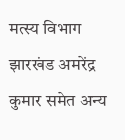मत्स्य विभाग झारखंड अमरेंद्र कुमार समेत अन्य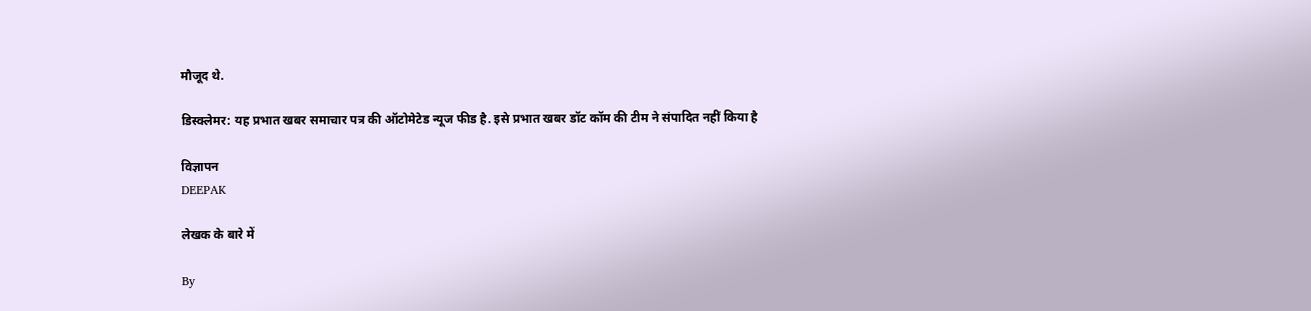मौजूद थे.

डिस्क्लेमर: यह प्रभात खबर समाचार पत्र की ऑटोमेटेड न्यूज फीड है. इसे प्रभात खबर डॉट कॉम की टीम ने संपादित नहीं किया है

विज्ञापन
DEEPAK

लेखक के बारे में

By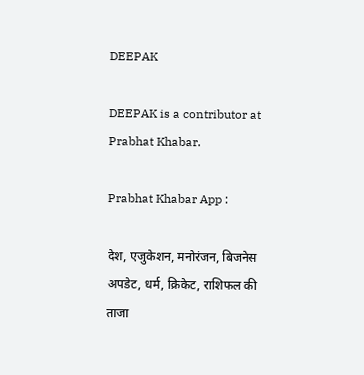DEEPAK

DEEPAK is a contributor at Prabhat Khabar.

Prabhat Khabar App :

देश, एजुकेशन, मनोरंजन, बिजनेस अपडेट, धर्म, क्रिकेट, राशिफल की ताजा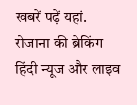खबरें पढ़ें यहां. रोजाना की ब्रेकिंग हिंदी न्यूज और लाइव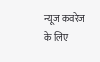न्यूज कवरेज के लिए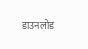डाउनलोड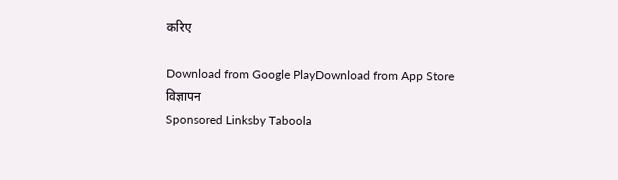करिए

Download from Google PlayDownload from App Store
विज्ञापन
Sponsored Linksby Taboola